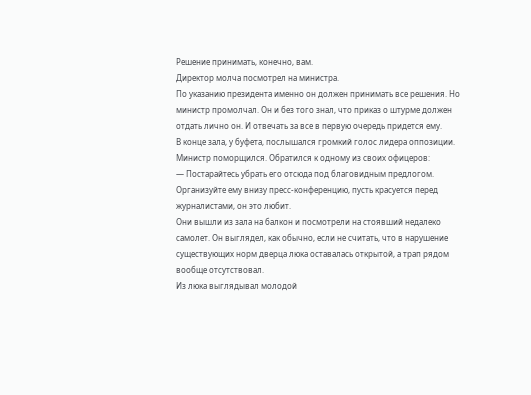Решение принимать, конечно, вам.
Директор молча посмотрел на министра.
По указанию президента именно он должен принимать все решения. Но министр промолчал. Он и без того знал, что приказ о штурме должен отдать лично он. И отвечать за все в первую очередь придется ему.
В конце зала, у буфета, послышался громкий голос лидера оппозиции. Министр поморщился. Обратился к одному из своих офицеров:
— Постарайтесь убрать его отсюда под благовидным предлогом. Организуйте ему внизу пресс-конференцию, пусть красуется перед журналистами, он это любит.
Они вышли из зала на балкон и посмотрели на стоявший недалеко самолет. Он выглядел, как обычно, если не считать, что в нарушение существующих норм дверца люка оставалась открытой, а трап рядом вообще отсутствовал.
Из люка выглядывал молодой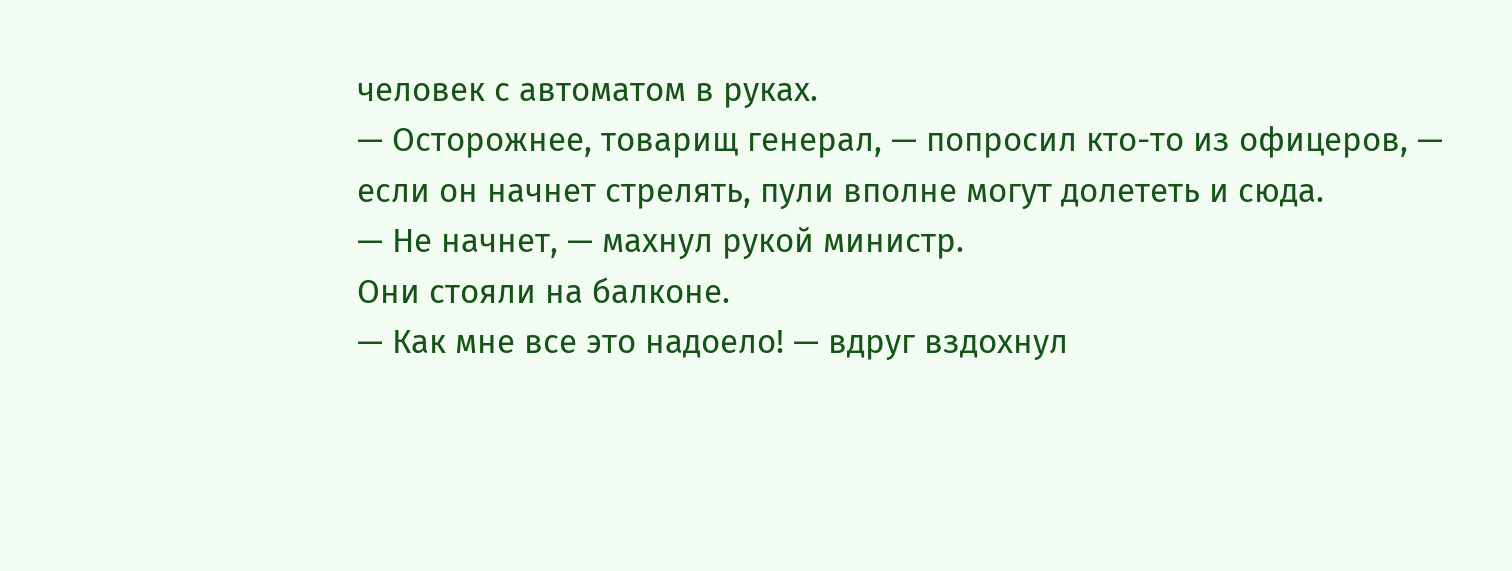человек с автоматом в руках.
— Осторожнее, товарищ генерал, — попросил кто-то из офицеров, — если он начнет стрелять, пули вполне могут долететь и сюда.
— Не начнет, — махнул рукой министр.
Они стояли на балконе.
— Как мне все это надоело! — вдруг вздохнул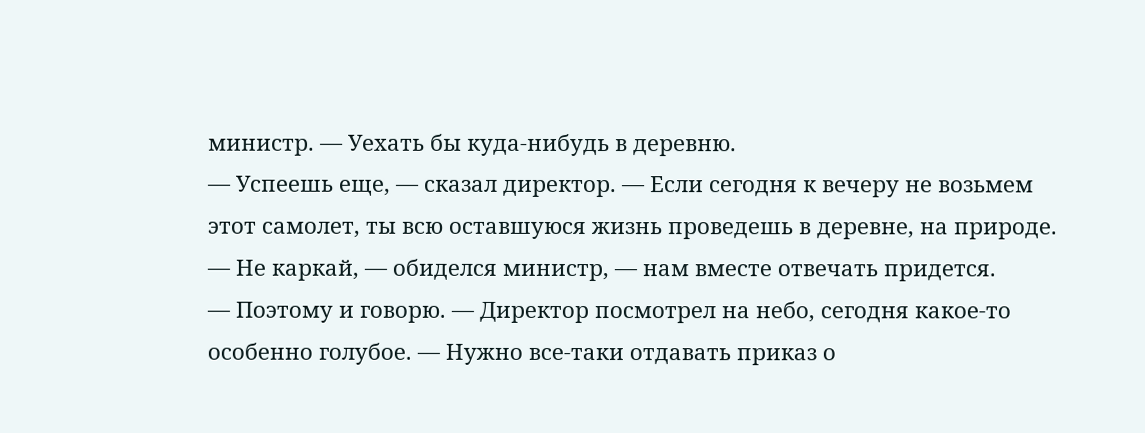министр. — Уехать бы куда-нибудь в деревню.
— Успеешь еще, — сказал директор. — Если сегодня к вечеру не возьмем этот самолет, ты всю оставшуюся жизнь проведешь в деревне, на природе.
— Не каркай, — обиделся министр, — нам вместе отвечать придется.
— Поэтому и говорю. — Директор посмотрел на небо, сегодня какое-то особенно голубое. — Нужно все-таки отдавать приказ о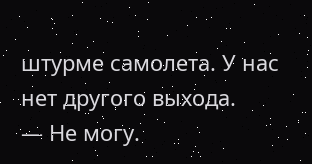штурме самолета. У нас нет другого выхода.
— Не могу.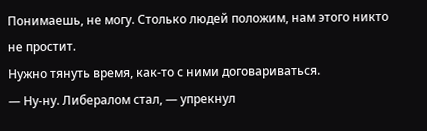Понимаешь, не могу. Столько людей положим, нам этого никто не простит.
Нужно тянуть время, как-то с ними договариваться.
— Ну-ну. Либералом стал, — упрекнул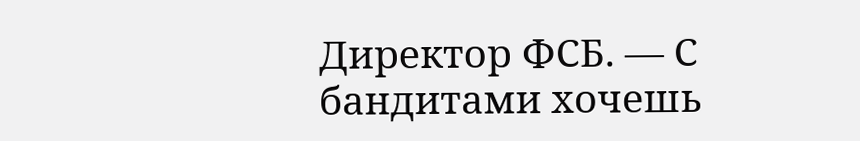Директор ФСБ. — С бандитами хочешь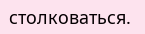столковаться.